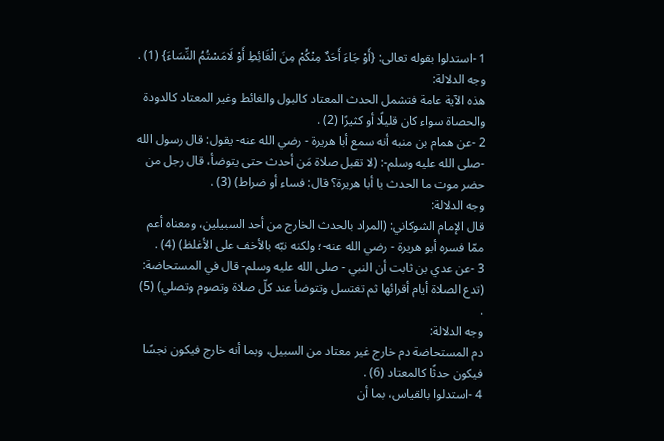1 -استدلوا بقوله تعالى: {أَوْ جَاءَ أَحَدٌ مِنْكُمْ مِنَ الْغَائِطِ أَوْ لَامَسْتُمُ النِّسَاءَ} (1) .
وجه الدلالة:
هذه الآية عامة فتشمل الحدث المعتاد كالبول والغائط وغير المعتاد كالدودة والحصاة سواء كان قليلًا أو كثيرًا (2) .
2 -عن همام بن منبه أنه سمع أبا هريرة - رضي الله عنه- يقول: قال رسول الله -صلى الله عليه وسلم-: (لا تقبل صلاة مَن أحدث حتى يتوضأ، قال رجل من حضر موت ما الحدث يا أبا هريرة؟ قال: فساء أو ضراط) (3) .
وجه الدلالة:
قال الإمام الشوكاني: (المراد بالحدث الخارج من أحد السبيلين، ومعناه أعم ممّا فسره أبو هريرة - رضي الله عنه-؛ ولكنه نبّه بالأخف على الأغلظ) (4) .
3 -عن عدي بن ثابت أن النبي - صلى الله عليه وسلم- قال في المستحاضة: (تدع الصلاة أيام أقرائها ثم تغتسل وتتوضأ عند كلّ صلاة وتصوم وتصلي) (5) .
وجه الدلالة:
دم المستحاضة دم خارج غير معتاد من السبيل، وبما أنه خارج فيكون نجسًا فيكون حدثًا كالمعتاد (6) .
4 -استدلوا بالقياس، بما أن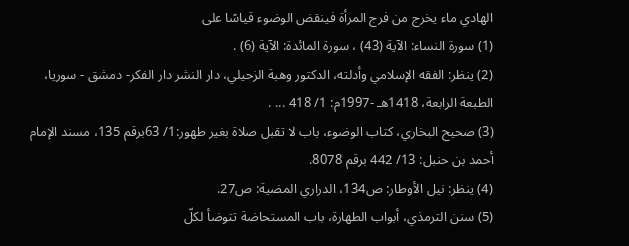الهادي ماء يخرج من فرج المرأة فينقض الوضوء قياسًا على
(1) سورة النساء: الآية (43) ، سورة المائدة: الآية (6) .
(2) ينظر: الفقه الإسلامي وأدلته، الدكتور وهبة الزحيلي، دار النشر دار الفكر- دمشق - سوريا، الطبعة الرابعة، 1418هـ -1997م: 1/ 418 ... .
(3) صحيح البخاري، كتاب الوضوء، باب لا تقبل صلاة بغير طهور:1/ 63برقم 135، مسند الإمام أحمد بن حنبل: 13/ 442 برقم 8078.
(4) ينظر: نيل الأوطار: ص134، الدراري المضية: ص27.
(5) سنن الترمذي، أبواب الطهارة، باب المستحاضة تتوضأ لكلّ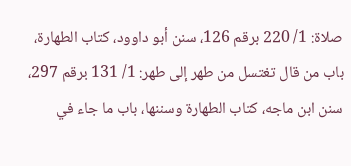صلاة: 1/ 220 برقم 126، سنن أبو داوود، كتاب الطهارة، باب من قال تغتسل من طهر إلى طهر: 1/ 131 برقم 297، سنن ابن ماجه، كتاب الطهارة وسننها، باب ما جاء في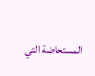المستحاضة التي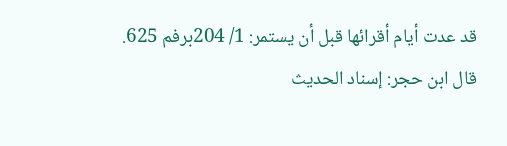قد عدت أيام أقرائها قبل أن يستمر: 1/ 204برفم 625. قال ابن حجر: إسناد الحديث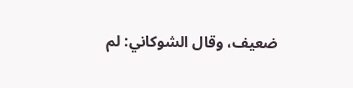ضعيف، وقال الشوكاني: لم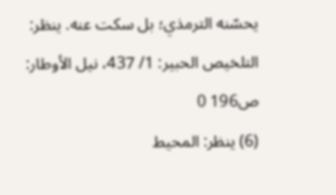يحسّنه الترمذي؛ بل سكت عنه. ينظر: التلخيص الحبير: 1/ 437، نيل الأوطار: ص196 0
(6) ينظر: المحيط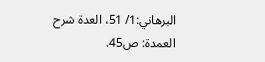البرهاني:1/ 51، العدة شرح العمدة: ص45.